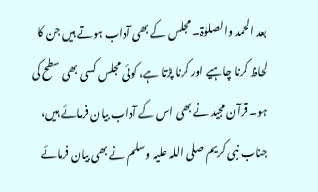بعد الحمد والصلوٰۃ۔ مجلس کے بھی آداب ہوتے ہیں جن کا لحاظ کرنا چاہیے اور کرنا پڑتا ہے، کوئی مجلس کسی بھی سطح کی ہو۔ قرآن مجید نے بھی اس کے آداب بیان فرمائے ہیں، جناب نبی کریم صلی اللہ علیہ وسلم نے بھی بیان فرمائے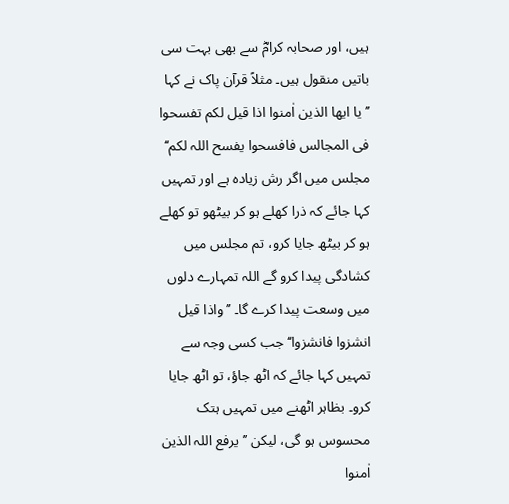ہیں، اور صحابہ کرامؓ سے بھی بہت سی باتیں منقول ہیں۔ مثلاً قرآن پاک نے کہا ’’یا ایھا الذین اٰمنوا اذا قیل لکم تفسحوا فی المجالس فافسحوا یفسح اللہ لکم‘‘ مجلس میں اگر رش زیادہ ہے اور تمہیں کہا جائے کہ ذرا کھلے ہو کر بیٹھو تو کھلے ہو کر بیٹھ جایا کرو، تم مجلس میں کشادگی پیدا کرو گے اللہ تمہارے دلوں میں وسعت پیدا کرے گا۔ ’’واذا قیل انشزوا فانشزوا‘‘ جب کسی وجہ سے تمہیں کہا جائے کہ اٹھ جاؤ، تو اٹھ جایا کرو۔ بظاہر اٹھنے میں تمہیں ہتک محسوس ہو گی، لیکن ’’یرفع اللہ الذین اٰمنوا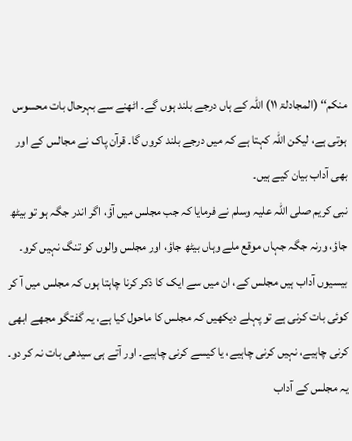منکم‘‘ (المجادلۃ ۱۱) اللہ کے ہاں درجے بلند ہوں گے۔ اٹھنے سے بہرحال بات محسوس ہوتی ہے، لیکن اللہ کہتا ہے کہ میں درجے بلند کروں گا۔ قرآن پاک نے مجالس کے اور بھی آداب بیان کیے ہیں۔
نبی کریم صلی اللہ علیہ وسلم نے فرمایا کہ جب مجلس میں آؤ، اگر اندر جگہ ہو تو بیٹھ جاؤ، ورنہ جگہ جہاں موقع ملے وہاں بیٹھ جاؤ، اور مجلس والوں کو تنگ نہیں کرو۔ بیسیوں آداب ہیں مجلس کے، ان میں سے ایک کا ذکر کرنا چاہتا ہوں کہ مجلس میں آ کر کوئی بات کرنی ہے تو پہلے دیکھیں کہ مجلس کا ماحول کیا ہے، یہ گفتگو مجھے ابھی کرنی چاہیے، نہیں کرنی چاہیے، یا کیسے کرنی چاہیے۔ اور آتے ہی سیدھی بات نہ کر دو۔ یہ مجلس کے آداب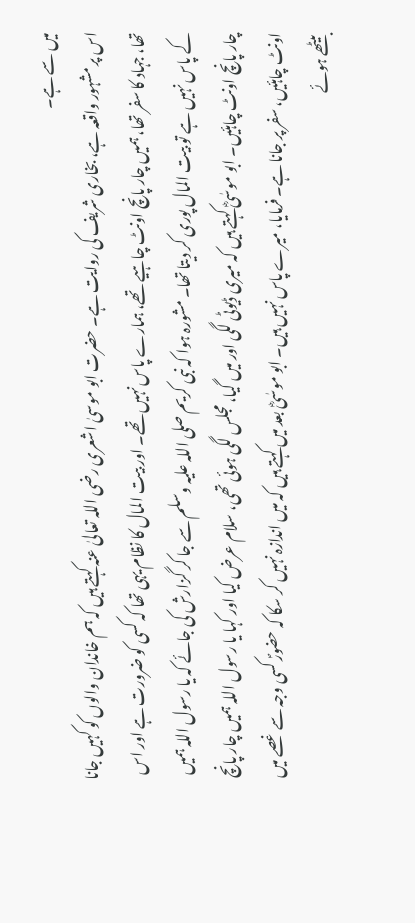میں سے ہے۔
اس پر مشہور واقعہ ہے، بخاری شریف کی روایت ہے۔ حضرت ابو موسیٰ اشعری رضی اللہ تعالیٰ عنہ کہتے ہیں کہ ہم خاندان والوں کو کہیں جانا تھا، جہاد کا سفر تھا، ہمیں چار پانچ اونٹ چاہیے تھے، ہمارے پاس نہیں تھے۔ اور بیت المال کا نظام یہی تھا کہ کسی کو ضرورت ہے اور اس کے پاس نہیں ہے تو بیت المال پوری کر دیتا تھا۔ مشورہ ہوا کہ نبی کریم صلی اللہ علیہ وسلم سے جا کر گزارش کی جائے کہ یا رسول اللہ ہمیں چار پانچ اونٹ چاہئیں۔ ابو موسٰیؓ کہتے ہیں کہ میری ڈیوٹی لگی اور میں گیا، مجلس لگی ہوئی تھی، سلام عرض کیا اور کہا یا رسول اللہ ہمیں چار پانچ اونٹ چاہئیں، سفر پر جانا ہے۔ فرمایا، میرے پاس نہیں ہیں۔ ابو موسٰیؓ بعد میں کہتے ہیں کہ میں اندازہ نہیں کر سکا کہ حضورؐ کسی وجہ سے غصے میں بیٹھے ہوئے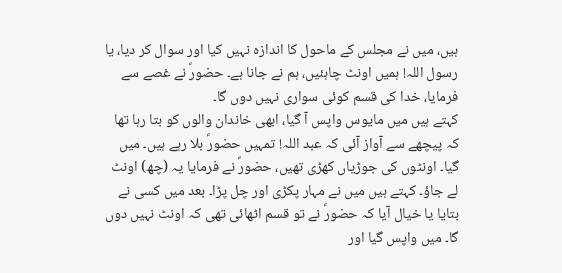ہیں، میں نے مجلس کے ماحول کا اندازہ نہیں کیا اور سوال کر دیا، یا رسول اللہ! ہمیں اونٹ چاہئیں، ہم نے جانا ہے۔ حضورؐ نے غصے سے فرمایا، خدا کی قسم کوئی سواری نہیں دوں گا۔
کہتے ہیں میں مایوس واپس آ گیا، ابھی خاندان والوں کو بتا رہا تھا کہ پیچھے سے آواز آئی کہ عبد اللہ! تمہیں حضورؐ بلا رہے ہیں۔ میں گیا۔ اونٹوں کی جوڑیاں کھڑی تھیں، حضورؐ نے فرمایا یہ (چھ) اونٹ لے جاؤ۔ کہتے ہیں میں نے مہار پکڑی اور چل پڑا۔ بعد میں کسی نے بتایا یا خیال آیا کہ حضورؐ نے تو قسم اٹھائی تھی کہ اونٹ نہیں دوں گا۔ میں واپس گیا اور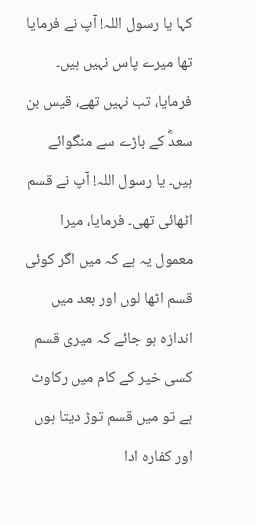کہا یا رسول اللہ! آپ نے فرمایا تھا میرے پاس نہیں ہیں۔ فرمایا، تب نہیں تھے، قیس بن سعدؓ کے باڑے سے منگوائے ہیں۔ یا رسول اللہ! آپ نے قسم اٹھائی تھی۔ فرمایا، میرا معمول یہ ہے کہ میں اگر کوئی قسم اٹھا لوں اور بعد میں اندازہ ہو جائے کہ میری قسم کسی خیر کے کام میں رکاوٹ ہے تو میں قسم توڑ دیتا ہوں اور کفارہ ادا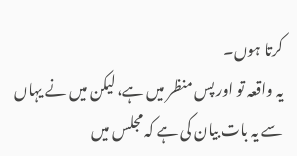کرتا ہوں۔
یہ واقعہ تو اور پس منظر میں ہے، لیکن میں نے یہاں سے یہ بات بیان کی ہے کہ مجلس میں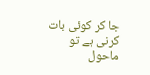جا کر کوئی بات کرنی ہے تو ماحول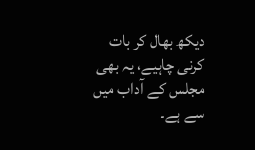دیکھ بھال کر بات کرنی چاہیے، یہ بھی مجلس کے آداب میں سے ہے۔